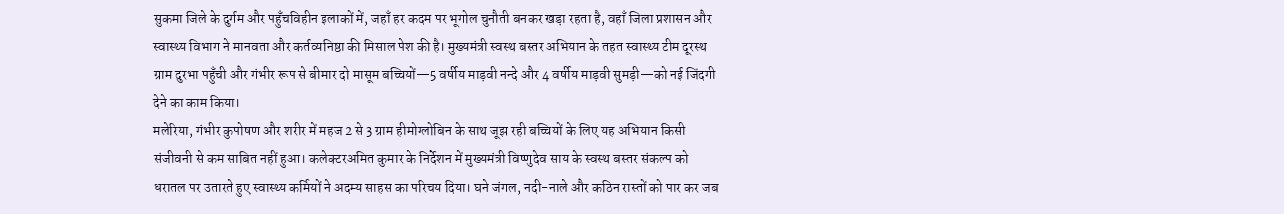सुकमा जिले के दुर्गम और पहुँचविहीन इलाकों में, जहाँ हर कदम पर भूगोल चुनौती बनकर खड़ा रहता है, वहाँ जिला प्रशासन और स्वास्थ्य विभाग ने मानवता और कर्तव्यनिष्ठा की मिसाल पेश की है। मुख्यमंत्री स्वस्थ बस्तर अभियान के तहत स्वास्थ्य टीम दूरस्थ ग्राम दुरभा पहुँची और गंभीर रूप से बीमार दो मासूम बच्चियों—5 वर्षीय माड़वी नन्दे और 4 वर्षीय माड़वी सुमड़ी—को नई जिंदगी देने का काम किया।
मलेरिया, गंभीर कुपोषण और शरीर में महज 2 से 3 ग्राम हीमोग्लोबिन के साथ जूझ रही बच्चियों के लिए यह अभियान किसी संजीवनी से कम साबित नहीं हुआ। कलेक्टरअमित कुमार के निर्देशन में मुख्यमंत्री विष्णुदेव साय के स्वस्थ बस्तर संकल्प को धरातल पर उतारते हुए स्वास्थ्य कर्मियों ने अदम्य साहस का परिचय दिया। घने जंगल, नदी-नाले और कठिन रास्तों को पार कर जब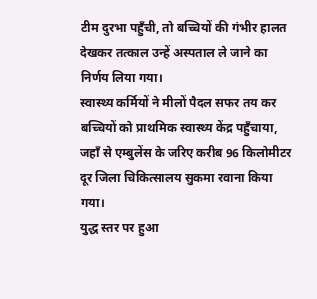टीम दुरभा पहुँची, तो बच्चियों की गंभीर हालत देखकर तत्काल उन्हें अस्पताल ले जाने का निर्णय लिया गया।
स्वास्थ्य कर्मियों ने मीलों पैदल सफर तय कर बच्चियों को प्राथमिक स्वास्थ्य केंद्र पहुँचाया, जहाँ से एम्बुलेंस के जरिए करीब 96 किलोमीटर दूर जिला चिकित्सालय सुकमा रवाना किया गया।
युद्ध स्तर पर हुआ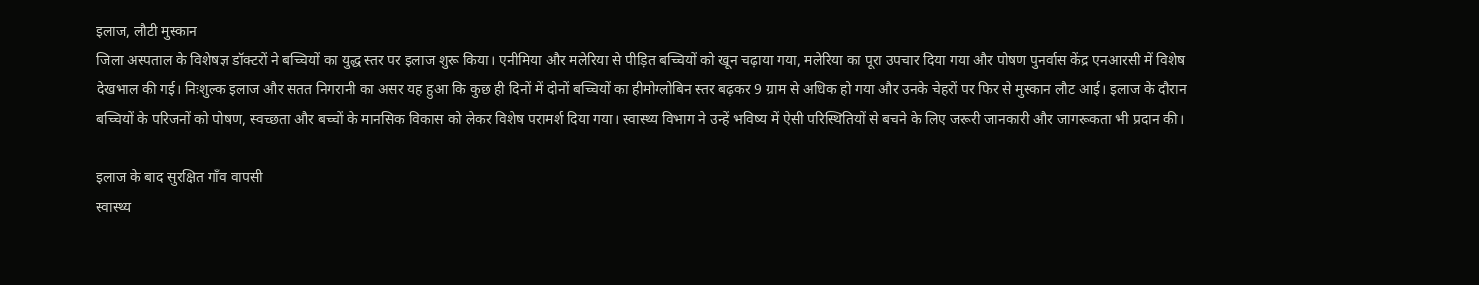इलाज, लौटी मुस्कान
जिला अस्पताल के विशेषज्ञ डॉक्टरों ने बच्चियों का युद्ध स्तर पर इलाज शुरू किया। एनीमिया और मलेरिया से पीड़ित बच्चियों को खून चढ़ाया गया, मलेरिया का पूरा उपचार दिया गया और पोषण पुनर्वास केंद्र एनआरसी में विशेष देखभाल की गई। निःशुल्क इलाज और सतत निगरानी का असर यह हुआ कि कुछ ही दिनों में दोनों बच्चियों का हीमोग्लोबिन स्तर बढ़कर 9 ग्राम से अधिक हो गया और उनके चेहरों पर फिर से मुस्कान लौट आई। इलाज के दौरान बच्चियों के परिजनों को पोषण, स्वच्छता और बच्चों के मानसिक विकास को लेकर विशेष परामर्श दिया गया। स्वास्थ्य विभाग ने उन्हें भविष्य में ऐसी परिस्थितियों से बचने के लिए जरूरी जानकारी और जागरूकता भी प्रदान की।

इलाज के बाद सुरक्षित गाँव वापसी
स्वास्थ्य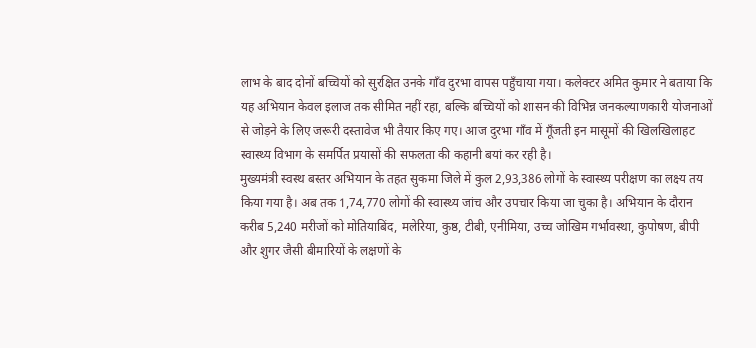लाभ के बाद दोनों बच्चियों को सुरक्षित उनके गाँव दुरभा वापस पहुँचाया गया। कलेक्टर अमित कुमार ने बताया कि यह अभियान केवल इलाज तक सीमित नहीं रहा, बल्कि बच्चियों को शासन की विभिन्न जनकल्याणकारी योजनाओं से जोड़ने के लिए जरूरी दस्तावेज भी तैयार किए गए। आज दुरभा गाँव में गूँजती इन मासूमों की खिलखिलाहट स्वास्थ्य विभाग के समर्पित प्रयासों की सफलता की कहानी बयां कर रही है।
मुख्यमंत्री स्वस्थ बस्तर अभियान के तहत सुकमा जिले में कुल 2,93,386 लोगों के स्वास्थ्य परीक्षण का लक्ष्य तय किया गया है। अब तक 1,74,770 लोगों की स्वास्थ्य जांच और उपचार किया जा चुका है। अभियान के दौरान करीब 5,240 मरीजों को मोतियाबिंद, मलेरिया, कुष्ठ, टीबी, एनीमिया, उच्च जोखिम गर्भावस्था, कुपोषण, बीपी और शुगर जैसी बीमारियों के लक्षणों के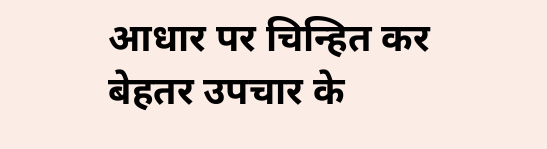आधार पर चिन्हित कर बेहतर उपचार के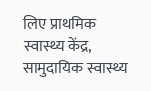लिए प्राथमिक स्वास्थ्य केंद्र, सामुदायिक स्वास्थ्य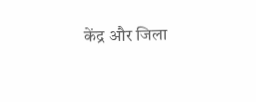केंद्र और जिला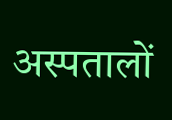अस्पतालों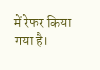में रेफर किया गया है।